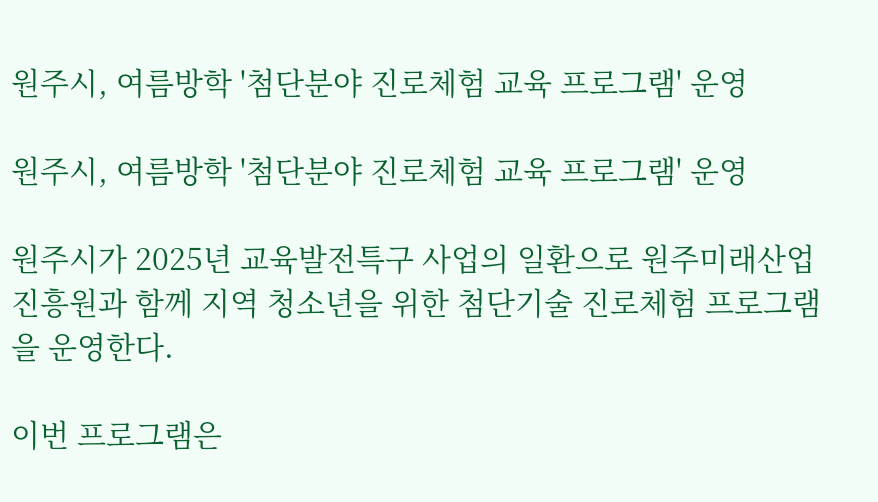원주시, 여름방학 '첨단분야 진로체험 교육 프로그램' 운영

원주시, 여름방학 '첨단분야 진로체험 교육 프로그램' 운영

원주시가 2025년 교육발전특구 사업의 일환으로 원주미래산업진흥원과 함께 지역 청소년을 위한 첨단기술 진로체험 프로그램을 운영한다.

이번 프로그램은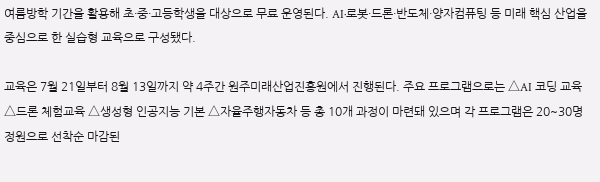여름방학 기간을 활용해 초·중·고등학생을 대상으로 무료 운영된다. AI·로봇·드론·반도체·양자컴퓨팅 등 미래 핵심 산업을 중심으로 한 실습형 교육으로 구성됐다.

교육은 7월 21일부터 8월 13일까지 약 4주간 원주미래산업진흥원에서 진행된다. 주요 프로그램으로는 △AI 코딩 교육 △드론 체험교육 △생성형 인공지능 기본 △자율주행자동차 등 총 10개 과정이 마련돼 있으며 각 프로그램은 20~30명 정원으로 선착순 마감된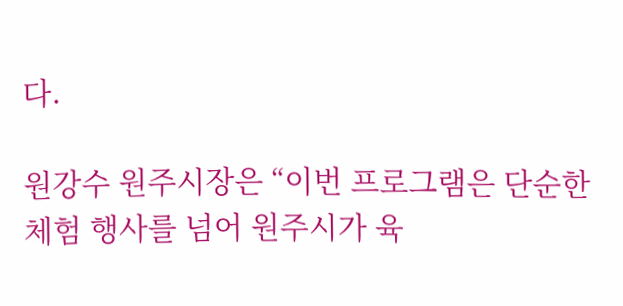다.

원강수 원주시장은 “이번 프로그램은 단순한 체험 행사를 넘어 원주시가 육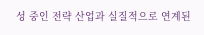성 중인 전략 산업과 실질적으로 연계된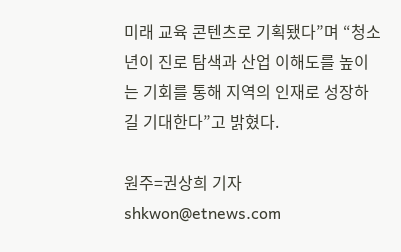미래 교육 콘텐츠로 기획됐다”며 “청소년이 진로 탐색과 산업 이해도를 높이는 기회를 통해 지역의 인재로 성장하길 기대한다”고 밝혔다.

원주=권상희 기자 shkwon@etnews.com